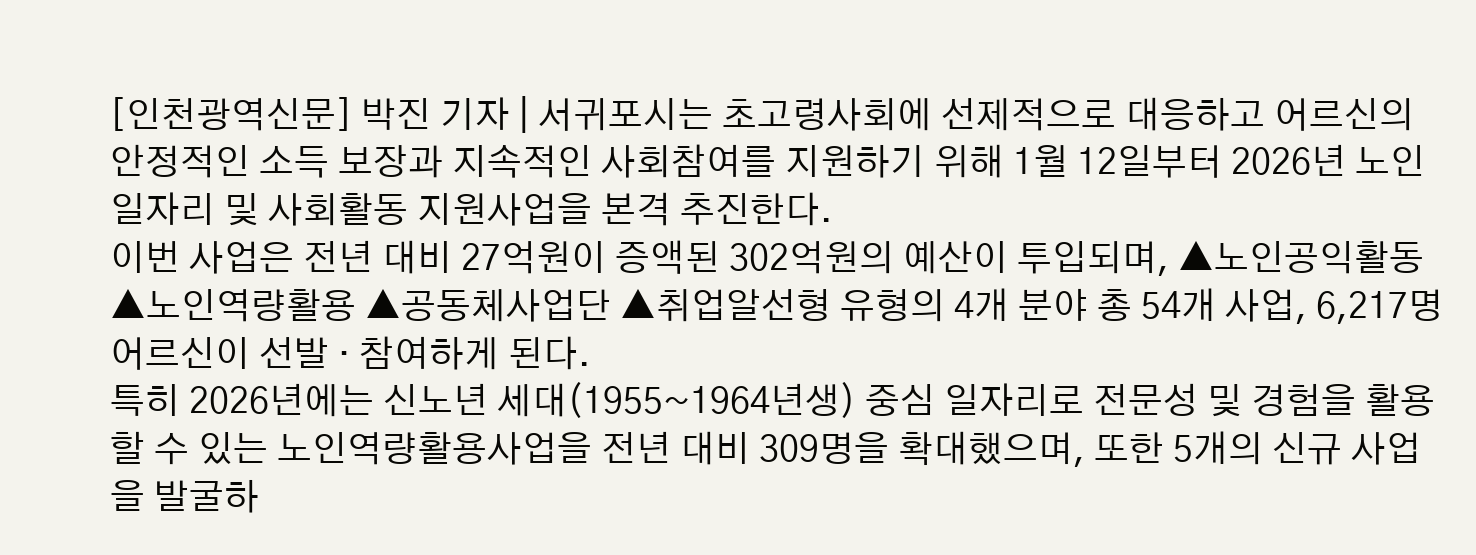[인천광역신문] 박진 기자 | 서귀포시는 초고령사회에 선제적으로 대응하고 어르신의 안정적인 소득 보장과 지속적인 사회참여를 지원하기 위해 1월 12일부터 2026년 노인 일자리 및 사회활동 지원사업을 본격 추진한다.
이번 사업은 전년 대비 27억원이 증액된 302억원의 예산이 투입되며, ▲노인공익활동 ▲노인역량활용 ▲공동체사업단 ▲취업알선형 유형의 4개 분야 총 54개 사업, 6,217명 어르신이 선발 · 참여하게 된다.
특히 2026년에는 신노년 세대(1955~1964년생) 중심 일자리로 전문성 및 경험을 활용할 수 있는 노인역량활용사업을 전년 대비 309명을 확대했으며, 또한 5개의 신규 사업을 발굴하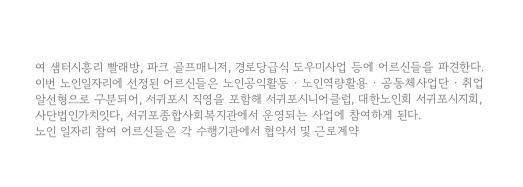여 샘터시흥리 빨래방, 파크 골프매니저, 경로당급식 도우미사업 등에 어르신들을 파견한다.
이번 노인일자리에 선정된 어르신들은 노인공익활동 · 노인역량활용 · 공동체사업단 · 취업알선형으로 구분되어, 서귀포시 직영을 포함해 서귀포시니어클럽, 대한노인회 서귀포시지회, 사단법인가치잇다, 서귀포종합사회복지관에서 운영되는 사업에 참여하게 된다.
노인 일자리 참여 어르신들은 각 수행기관에서 협약서 및 근로계약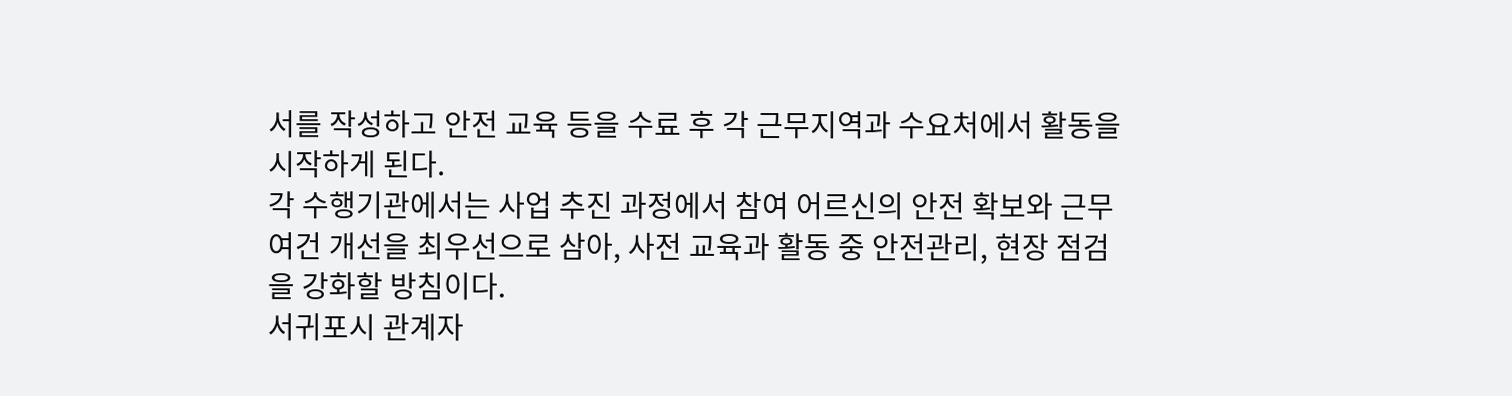서를 작성하고 안전 교육 등을 수료 후 각 근무지역과 수요처에서 활동을 시작하게 된다.
각 수행기관에서는 사업 추진 과정에서 참여 어르신의 안전 확보와 근무 여건 개선을 최우선으로 삼아, 사전 교육과 활동 중 안전관리, 현장 점검을 강화할 방침이다.
서귀포시 관계자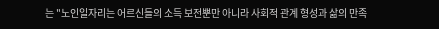는 "노인일자리는 어르신들의 소득 보전뿐만 아니라 사회적 관계 형성과 삶의 만족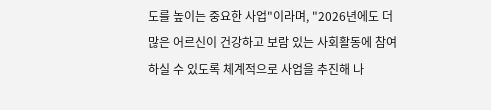도를 높이는 중요한 사업"이라며, "2026년에도 더 많은 어르신이 건강하고 보람 있는 사회활동에 참여하실 수 있도록 체계적으로 사업을 추진해 나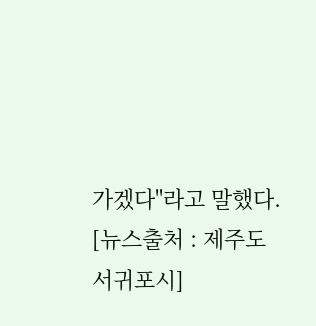가겠다"라고 말했다.
[뉴스출처 : 제주도 서귀포시]